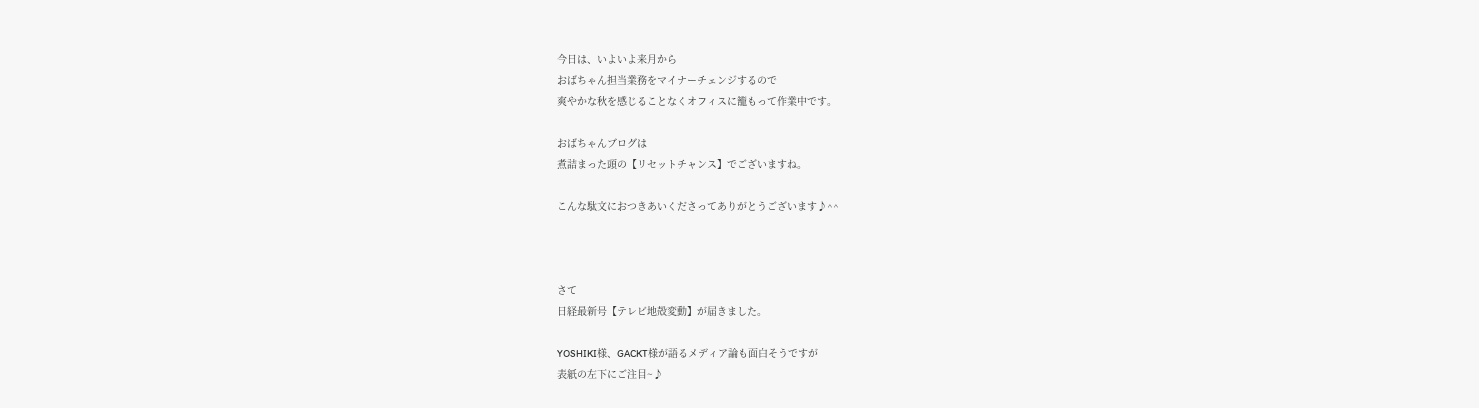今日は、いよいよ来月から
おばちゃん担当業務をマイナーチェンジするので
爽やかな秋を感じることなくオフィスに籠もって作業中です。

おばちゃんブログは
煮詰まった頭の【リセットチャンス】でございますね。

こんな駄文におつきあいくださってありがとうございます♪^^



さて
日経最新号【テレビ地殻変動】が届きました。

YOSHIKI様、GACKT様が語るメディア論も面白そうですが
表紙の左下にご注目~♪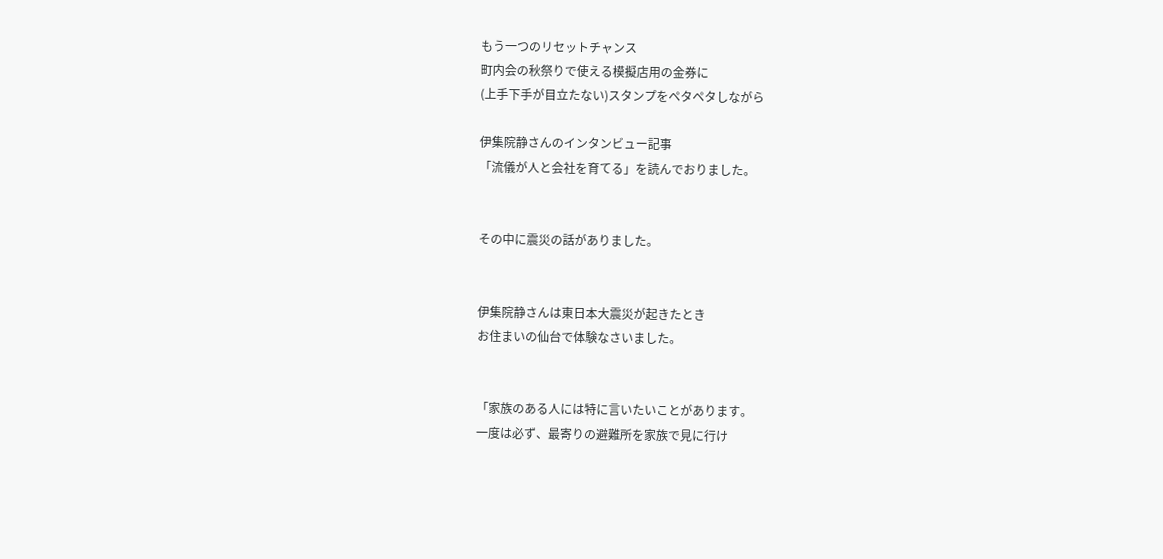もう一つのリセットチャンス
町内会の秋祭りで使える模擬店用の金券に
(上手下手が目立たない)スタンプをペタペタしながら

伊集院静さんのインタンビュー記事
「流儀が人と会社を育てる」を読んでおりました。


その中に震災の話がありました。


伊集院静さんは東日本大震災が起きたとき
お住まいの仙台で体験なさいました。


「家族のある人には特に言いたいことがあります。
一度は必ず、最寄りの避難所を家族で見に行け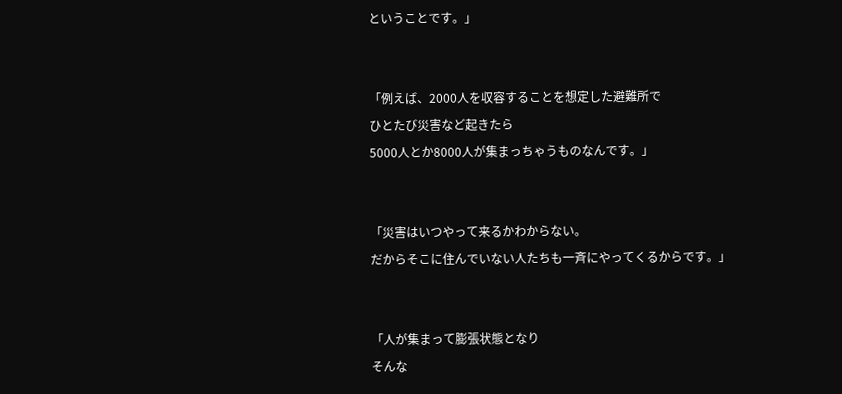ということです。」


「例えば、2000人を収容することを想定した避難所で
ひとたび災害など起きたら
5000人とか8000人が集まっちゃうものなんです。」


「災害はいつやって来るかわからない。
だからそこに住んでいない人たちも一斉にやってくるからです。」


「人が集まって膨張状態となり
そんな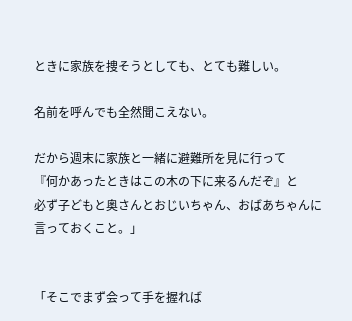ときに家族を捜そうとしても、とても難しい。

名前を呼んでも全然聞こえない。

だから週末に家族と一緒に避難所を見に行って
『何かあったときはこの木の下に来るんだぞ』と
必ず子どもと奥さんとおじいちゃん、おばあちゃんに言っておくこと。」


「そこでまず会って手を握れば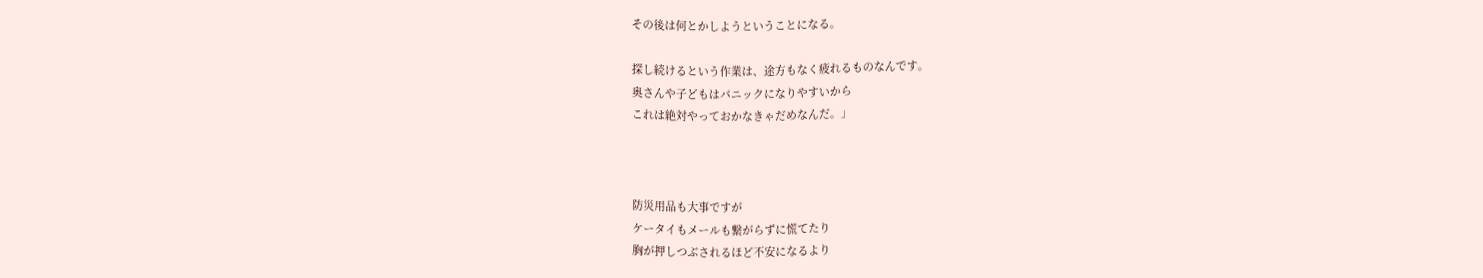その後は何とかしようということになる。

探し続けるという作業は、途方もなく疲れるものなんです。
奥さんや子どもはパニックになりやすいから
これは絶対やっておかなきゃだめなんだ。」



防災用品も大事ですが
ケータイもメールも繋がらずに慌てたり
胸が押しつぶされるほど不安になるより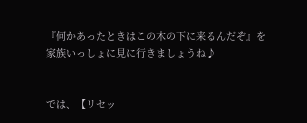『何かあったときはこの木の下に来るんだぞ』を
家族いっしょに見に行きましょうね♪


では、【リセッ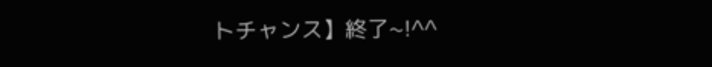トチャンス】終了~!^^